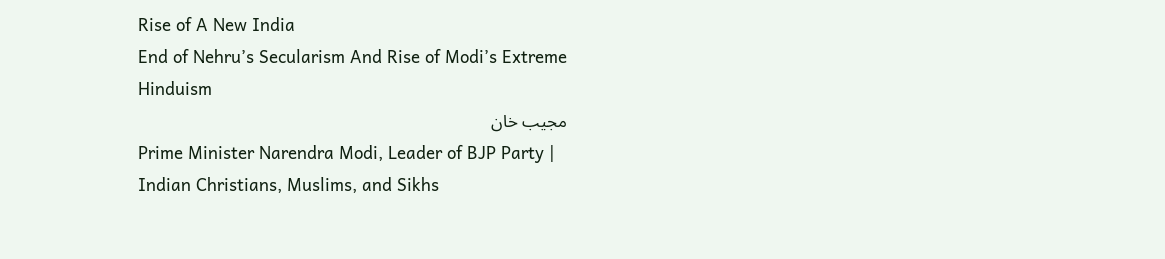Rise of A New India
End of Nehru’s Secularism And Rise of Modi’s Extreme Hinduism
مجیب خان
Prime Minister Narendra Modi, Leader of BJP Party |
Indian Christians, Muslims, and Sikhs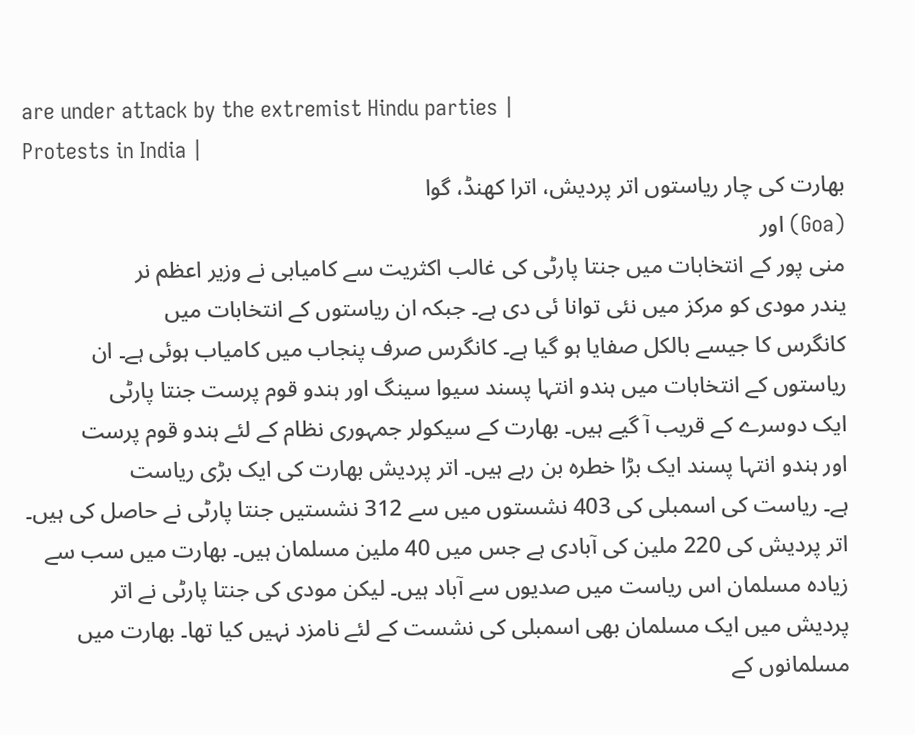are under attack by the extremist Hindu parties |
Protests in India |
بھارت کی چار ریاستوں اتر پردیش، اترا کھنڈ، گوا
(Goa) اور
منی پور کے انتخابات میں جنتا پارٹی کی غالب اکثریت سے کامیابی نے وزیر اعظم نر
یندر مودی کو مرکز میں نئی توانا ئی دی ہے۔ جبکہ ان ریاستوں کے انتخابات میں
کانگرس کا جیسے بالکل صفایا ہو گیا ہے۔ کانگرس صرف پنجاب میں کامیاب ہوئی ہے۔ ان
ریاستوں کے انتخابات میں ہندو انتہا پسند سیوا سینگ اور ہندو قوم پرست جنتا پارٹی
ایک دوسرے کے قریب آ گیے ہیں۔ بھارت کے سیکولر جمہوری نظام کے لئے ہندو قوم پرست
اور ہندو انتہا پسند ایک بڑا خطرہ بن رہے ہیں۔ اتر پردیش بھارت کی ایک بڑی ریاست
ہے۔ ریاست کی اسمبلی کی 403 نشستوں میں سے 312 نشستیں جنتا پارٹی نے حاصل کی ہیں۔
اتر پردیش کی 220 ملین کی آبادی ہے جس میں 40 ملین مسلمان ہیں۔ بھارت میں سب سے
زیادہ مسلمان اس ریاست میں صدیوں سے آباد ہیں۔ لیکن مودی کی جنتا پارٹی نے اتر
پردیش میں ایک مسلمان بھی اسمبلی کی نشست کے لئے نامزد نہیں کیا تھا۔ بھارت میں
مسلمانوں کے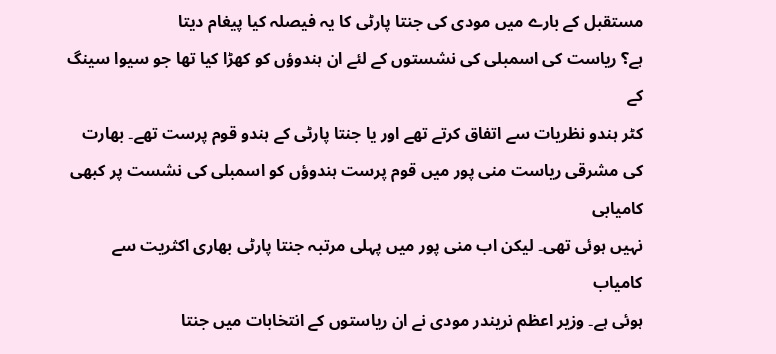مستقبل کے بارے میں مودی کی جنتا پارٹی کا یہ فیصلہ کیا پیغام دیتا
ہے؟ ریاست کی اسمبلی کی نشستوں کے لئے ان ہندوؤں کو کھڑا کیا تھا جو سیوا سینگ کے
کٹر ہندو نظریات سے اتفاق کرتے تھے اور یا جنتا پارٹی کے ہندو قوم پرست تھے۔ بھارت
کی مشرقی ریاست منی پور میں قوم پرست ہندوؤں کو اسمبلی کی نشست پر کبھی کامیابی
نہیں ہوئی تھی۔ لیکن اب منی پور میں پہلی مرتبہ جنتا پارٹی بھاری اکثریت سے کامیاب
ہوئی ہے۔ وزیر اعظم نریندر مودی نے ان ریاستوں کے انتخابات میں جنتا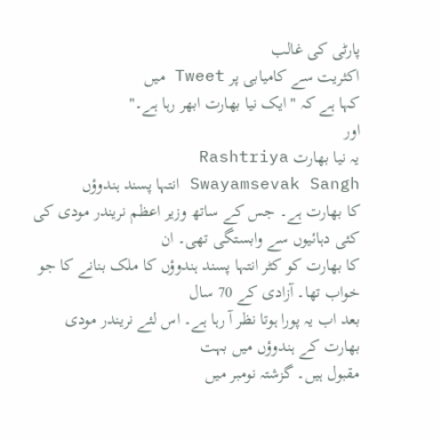پارٹی کی غالب
اکثریت سے کامیابی پر Tweet میں
کہا ہے کہ "ایک نیا بھارت ابھر رہا ہے۔"
اور
یہ نیا بھارت Rashtriya
Swayamsevak Sangh انتہا پسند ہندوؤں
کا بھارت ہے۔ جس کے ساتھ وزیر اعظم نریندر مودی کی کئی دہائیوں سے وابستگی تھی۔ ان
کا بھارت کو کٹر انتہا پسند ہندوؤں کا ملک بنانے کا جو خواب تھا۔ آزادی کے 70 سال
بعد اب یہ پورا ہوتا نظر آ رہا ہے۔ اس لئے نریندر مودی بھارت کے ہندوؤں میں بہت
مقبول ہیں۔ گزشتہ نومبر میں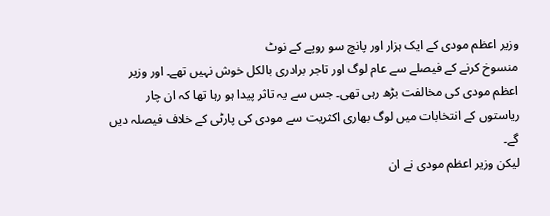وزیر اعظم مودی کے ایک ہزار اور پانچ سو روپے کے نوٹ
منسوخ کرنے کے فیصلے سے عام لوگ اور تاجر برادری بالکل خوش نہیں تھے۔ اور وزیر
اعظم مودی کی مخالفت بڑھ رہی تھی۔ جس سے یہ تاثر پیدا ہو رہا تھا کہ ان چار
ریاستوں کے انتخابات میں لوگ بھاری اکثریت سے مودی کی پارٹی کے خلاف فیصلہ دیں گے۔
لیکن وزیر اعظم مودی نے ان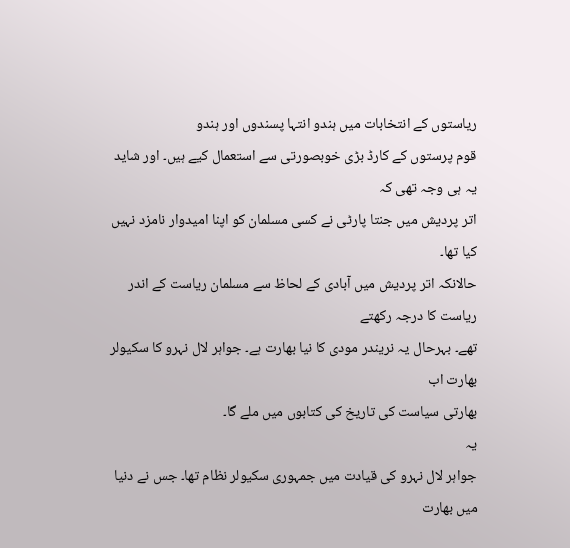ریاستوں کے انتخابات میں ہندو انتہا پسندوں اور ہندو
قوم پرستوں کے کارڈ بڑی خوبصورتی سے استعمال کیے ہیں۔ اور شاید یہ ہی وجہ تھی کہ
اتر پردیش میں جنتا پارٹی نے کسی مسلمان کو اپنا امیدوار نامزد نہیں کیا تھا۔
حالانکہ اتر پردیش میں آبادی کے لحاظ سے مسلمان ریاست کے اندر ریاست کا درجہ رکھتے
تھے۔ بہرحال یہ نریندر مودی کا نیا بھارت ہے۔ جواہر لال نہرو کا سکیولر بھارت اب
بھارتی سیاست کی تاریخ کی کتابوں میں ملے گا۔
یہ
جواہر لال نہرو کی قیادت میں جمہوری سکیولر نظام تھا۔ جس نے دنیا میں بھارت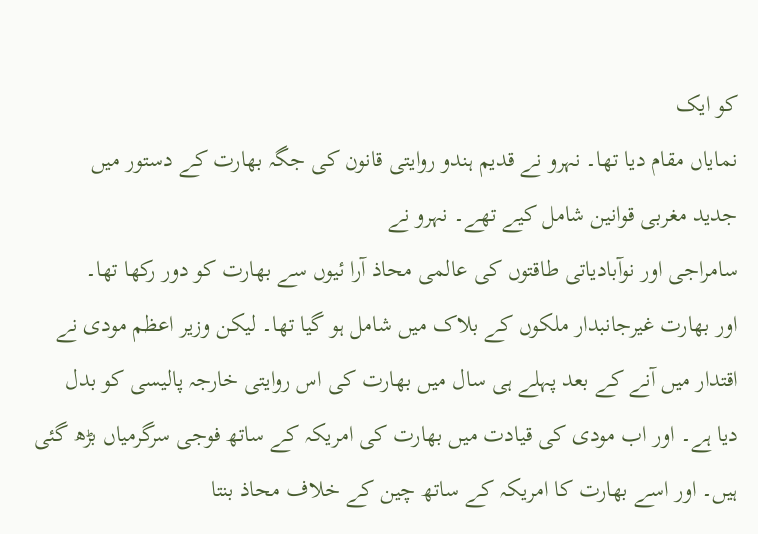کو ایک
نمایاں مقام دیا تھا۔ نہرو نے قدیم ہندو روایتی قانون کی جگہ بھارت کے دستور میں
جدید مغربی قوانین شامل کیے تھے۔ نہرو نے
سامراجی اور نوآبادیاتی طاقتوں کی عالمی محاذ آرا ئیوں سے بھارت کو دور رکھا تھا۔
اور بھارت غیرجانبدار ملکوں کے بلاک میں شامل ہو گیا تھا۔ لیکن وزیر اعظم مودی نے
اقتدار میں آنے کے بعد پہلے ہی سال میں بھارت کی اس روایتی خارجہ پالیسی کو بدل
دیا ہے۔ اور اب مودی کی قیادت میں بھارت کی امریکہ کے ساتھ فوجی سرگرمیاں بڑھ گئی
ہیں۔ اور اسے بھارت کا امریکہ کے ساتھ چین کے خلاف محاذ بنتا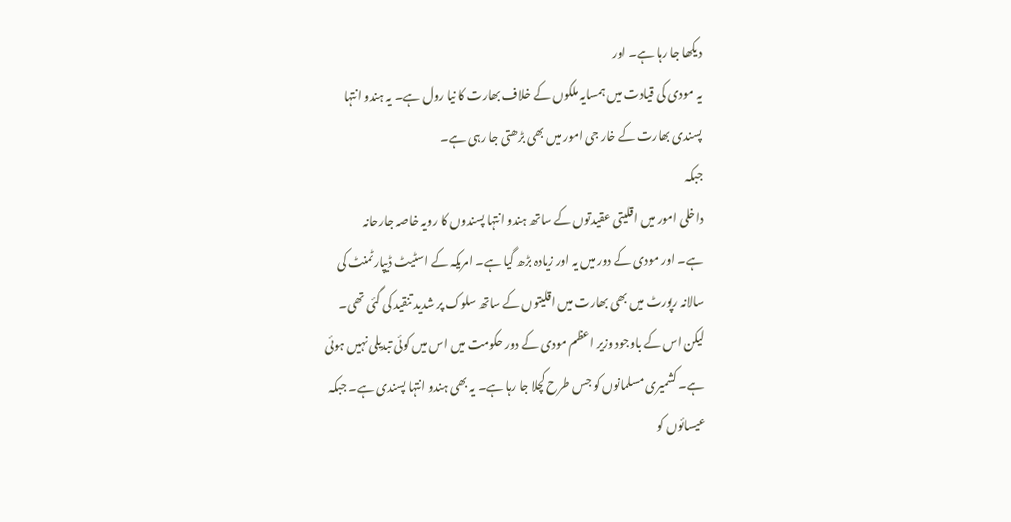دیکھا جا رہا ہے۔ اور
یہ مودی کی قیادت میں ہمسایہ ملکوں کے خلاف بھارت کا نیا رول ہے۔ یہ ہندو انتہا
پسندی بھارت کے خار جی امور میں بھی بڑھتی جا رہی ہے۔
جبکہ
داخلی امور میں اقلیتی عقیدتوں کے ساتھ ہندو انتہا پسندوں کا رویہ خاصہ جارحانہ
ہے۔ اور مودی کے دور میں یہ اور زیادہ بڑھ گیا ہے۔ امریکہ کے اسٹیٹ ڈیپارٹمنٹ کی
سالانہ رپورٹ میں بھی بھارت میں اقلیتوں کے ساتھ سلوک پر شدید تنقید کی گئی تھی۔
لیکن اس کے باوجود وزیر اعظم مودی کے دور حکومت میں اس میں کوئی تبدیلی نہیں ہوئی
ہے۔ کشمیری مسلمانوں کو جس طرح کچلا جا رہا ہے۔ یہ بھی ہندو انتہا پسندی ہے۔ جبکہ
عیسائوں کو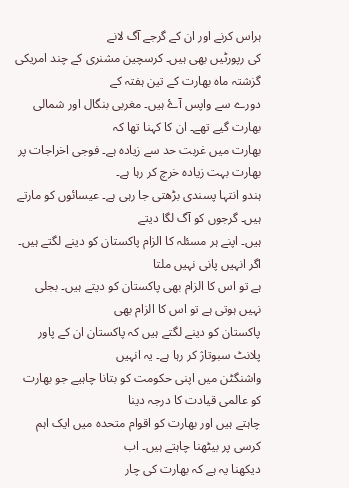ہراس کرنے اور ان کے گرجے آگ لانے
کی رپورٹیں بھی ہیں۔ کرسچین مشنری کے چند امریکی گزشتہ ماہ بھارت کے تین ہفتہ کے
دورے سے واپس آۓ ہیں۔ مغربی بنگال اور شمالی بھارت گیے تھے۔ ان کا کہنا تھا کہ
بھارت میں غربت حد سے زیادہ ہے۔ فوجی اخراجات پر بھارت بہت زیادہ خرچ کر رہا ہے۔
ہندو انتہا پسندی بڑھتی جا رہی ہے۔ عیسائوں کو مارتے ہیں۔ گرجوں کو آگ لگا دیتے
ہیں۔ اپنے ہر مسئلہ کا الزام پاکستان کو دینے لگتے ہیں۔ اگر انہیں پانی نہیں ملتا
ہے تو اس کا الزام بھی پاکستان کو دیتے ہیں۔ بجلی نہیں ہوتی ہے تو اس کا الزام بھی
پاکستان کو دینے لگتے ہیں کہ پاکستان ان کے پاور پلانٹ سبوتاژ کر رہا ہے۔ یہ انہیں
واشنگٹن میں اپنی حکومت کو بتانا چاہیے جو بھارت کو عالمی قیادت کا درجہ دینا
چاہتے ہیں اور بھارت کو اقوام متحدہ میں ایک اہم کرسی پر بیٹھنا چاہتے ہیں۔ اب
دیکھنا یہ ہے کہ بھارت کی چار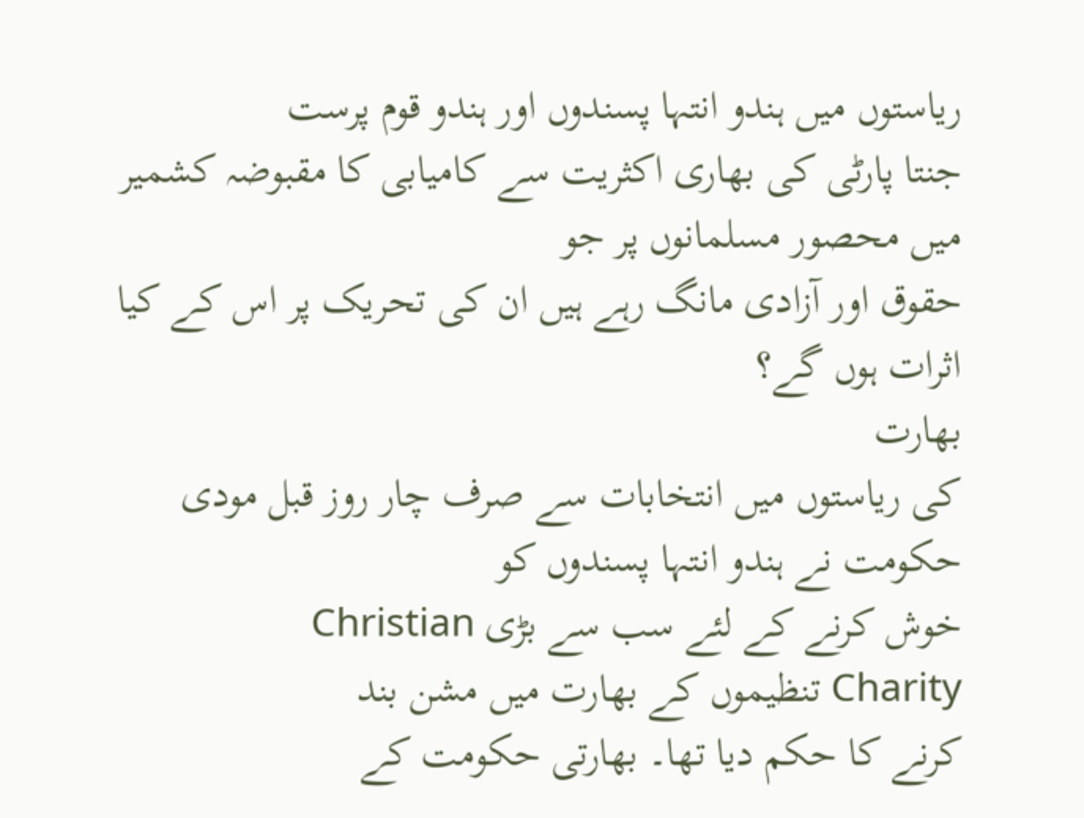ریاستوں میں ہندو انتہا پسندوں اور ہندو قوم پرست
جنتا پارٹی کی بھاری اکثریت سے کامیابی کا مقبوضہ کشمیر میں محصور مسلمانوں پر جو
حقوق اور آزادی مانگ رہے ہیں ان کی تحریک پر اس کے کیا اثرات ہوں گے؟
بھارت
کی ریاستوں میں انتخابات سے صرف چار روز قبل مودی حکومت نے ہندو انتہا پسندوں کو
خوش کرنے کے لئے سب سے بڑی Christian
Charity تنظیموں کے بھارت میں مشن بند
کرنے کا حکم دیا تھا۔ بھارتی حکومت کے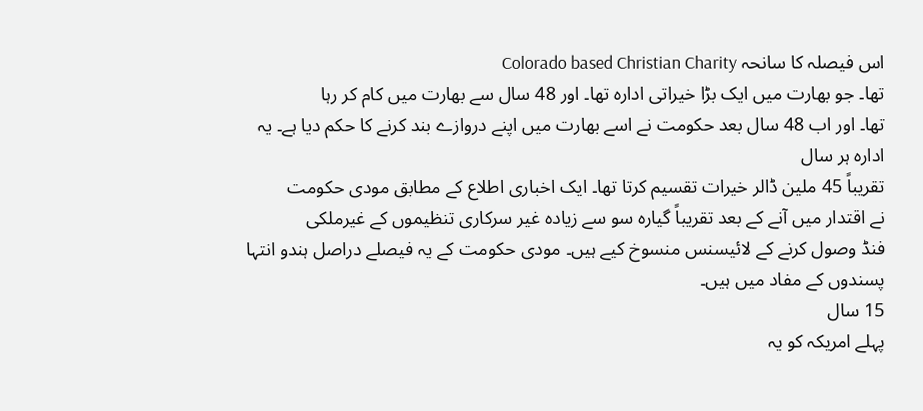اس فیصلہ کا سانحہ Colorado based Christian Charity
تھا۔ جو بھارت میں ایک بڑا خیراتی ادارہ تھا۔ اور 48 سال سے بھارت میں کام کر رہا
تھا۔ اور اب 48 سال بعد حکومت نے اسے بھارت میں اپنے دروازے بند کرنے کا حکم دیا ہے۔ یہ ادارہ ہر سال
تقریباً 45 ملین ڈالر خیرات تقسیم کرتا تھا۔ ایک اخباری اطلاع کے مطابق مودی حکومت
نے اقتدار میں آنے کے بعد تقریباً گیارہ سو سے زیادہ غیر سرکاری تنظیموں کے غیرملکی
فنڈ وصول کرنے کے لائیسنس منسوخ کیے ہیں۔ مودی حکومت کے یہ فیصلے دراصل ہندو انتہا
پسندوں کے مفاد میں ہیں۔
15 سال
پہلے امریکہ کو یہ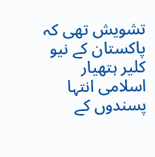تشویش تھی کہ پاکستان کے نیو کلیر ہتھیار اسلامی انتہا پسندوں کے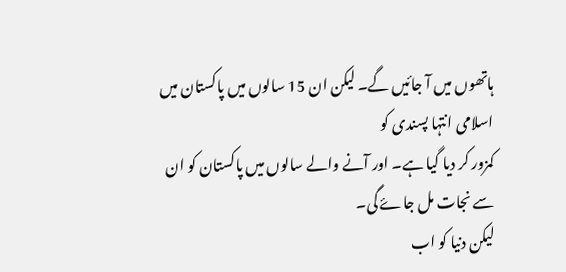ہاتھوں میں آ جائیں گے۔ لیکن ان 15 سالوں میں پاکستان میں اسلامی انتہا پسندی کو
کمزور کر دیا گیا ہے۔ اور آنے والے سالوں میں پاکستان کو ان سے نجات مل جاۓ گی۔
لیکن دنیا کو اب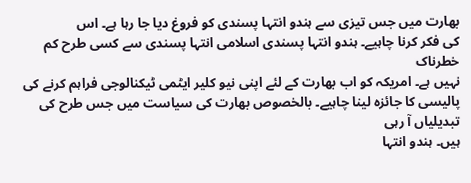بھارت میں جس تیزی سے ہندو انتہا پسندی کو فروغ دیا جا رہا ہے۔ اس
کی فکر کرنا چاہیے۔ ہندو انتہا پسندی اسلامی انتہا پسندی سے کسی طرح کم خطرناک
نہیں ہے۔ امریکہ کو اب بھارت کے لئے اپنی نیو کلیر ایٹمی ٹیکنالوجی فراہم کرنے کی
پالیسی کا جائزہ لینا چاہیے۔ بالخصوص بھارت کی سیاست میں جس طرح کی تبدیلیاں آ رہی
ہیں۔ ہندو انتہا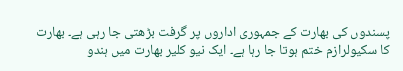پسندوں کی بھارت کے جمہوری اداروں پر گرفت بڑھتی جا رہی ہے۔ بھارت
کا سکیولرازم ختم ہوتا جا رہا ہے۔ ایک نیو کلیر بھارت میں ہندو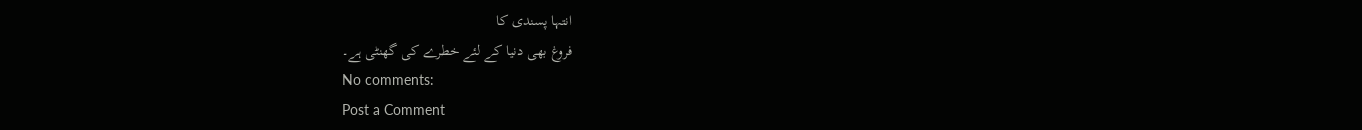انتہا پسندی کا
فروغ بھی دنیا کے لئے خطرے کی گھنٹی ہے۔
No comments:
Post a Comment